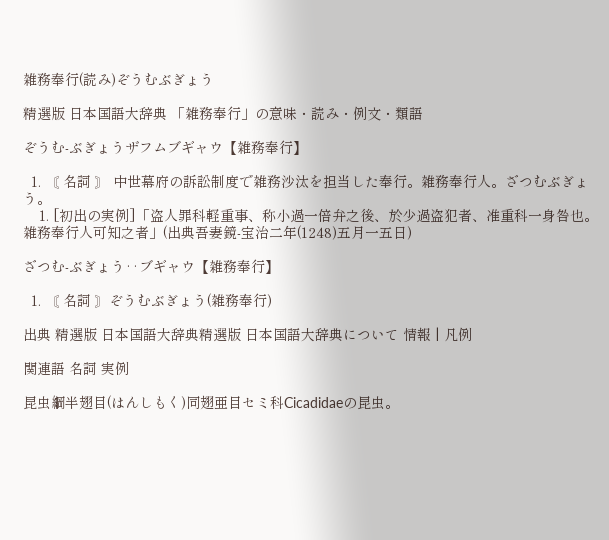雑務奉行(読み)ぞうむぶぎょう

精選版 日本国語大辞典 「雑務奉行」の意味・読み・例文・類語

ぞうむ‐ぶぎょうザフムブギャウ【雑務奉行】

  1. 〘 名詞 〙 中世幕府の訴訟制度で雑務沙汰を担当した奉行。雑務奉行人。ざつむぶぎょう。
    1. [初出の実例]「盗人罪科軽重事、称小過一倍弁之後、於少過盗犯者、准重科一身咎也。雑務奉行人可知之者」(出典吾妻鏡‐宝治二年(1248)五月一五日)

ざつむ‐ぶぎょう‥ブギャウ【雑務奉行】

  1. 〘 名詞 〙ぞうむぶぎょう(雑務奉行)

出典 精選版 日本国語大辞典精選版 日本国語大辞典について 情報 | 凡例

関連語 名詞 実例

昆虫綱半翅目(はんしもく)同翅亜目セミ科Cicadidaeの昆虫。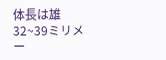体長は雄32~39ミリメー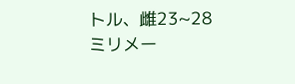トル、雌23~28ミリメー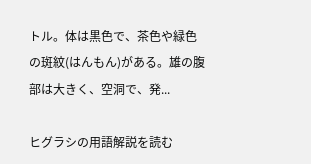トル。体は黒色で、茶色や緑色の斑紋(はんもん)がある。雄の腹部は大きく、空洞で、発...

ヒグラシの用語解説を読む